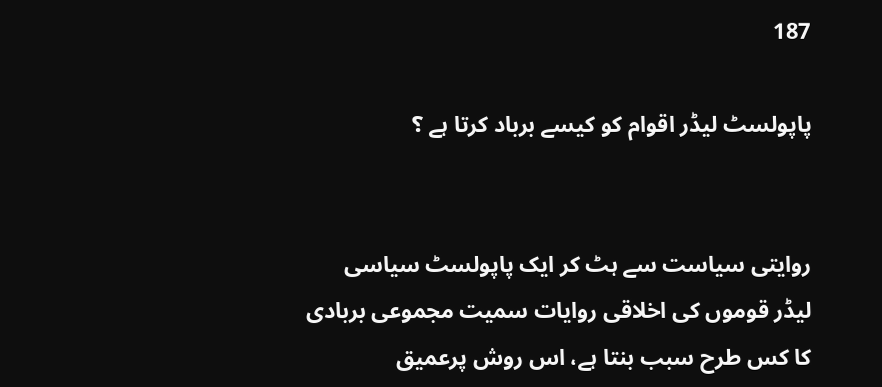187

پاپولسٹ لیڈر اقوام کو کیسے برباد کرتا ہے ؟


روایتی سیاست سے ہٹ کر ایک پاپولسٹ سیاسی لیڈر قوموں کی اخلاقی روایات سمیت مجموعی بربادی کا کس طرح سبب بنتا ہے، اس روش پرعمیق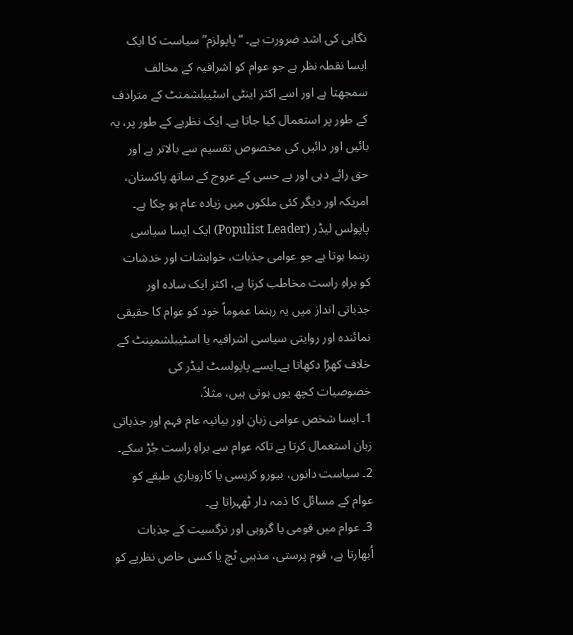نگاہی کی اشد ضرورت ہے۔ “پاپولزم” سیاست کا ایک ایسا نقطہ نظر ہے جو عوام کو اشرافیہ کے مخالف سمجھتا ہے اور اسے اکثر اینٹی اسٹیبلشمنٹ کے مترادف کے طور پر استعمال کیا جاتا ہے۔ ایک نظریے کے طور پر، یہ بائیں اور دائیں کی مخصوص تقسیم سے بالاتر ہے اور حق رائے دہی اور بے حسی کے عروج کے ساتھ پاکستان، امریکہ اور دیگر کئی ملکوں میں زیادہ عام ہو چکا ہے۔ پاپولس لیڈر (Populist Leader) ایک ایسا سیاسی رہنما ہوتا ہے جو عوامی جذبات، خواہشات اور خدشات کو براہِ راست مخاطب کرتا ہے، اکثر ایک سادہ اور جذباتی انداز میں یہ رہنما عموماً خود کو عوام کا حقیقی نمائندہ اور روایتی سیاسی اشرافیہ یا اسٹیبلشمینٹ کے خلاف کھڑا دکھاتا ہے۔ایسے پاپولسٹ لیڈر کی خصوصیات کچھ یوں ہوتی ہیں، مثلاً،
1۔ ایسا شخص عوامی زبان اور بیانیہ عام فہم اور جذباتی زبان استعمال کرتا ہے تاکہ عوام سے براہِ راست جُڑ سکے۔
2۔ سیاست دانوں، بیورو کریسی یا کاروباری طبقے کو عوام کے مسائل کا ذمہ دار ٹھہراتا ہے۔
3۔ عوام میں قومی یا گروہی اور نرگسیت کے جذبات اُبھارتا ہے، قوم پرستی، مذہبی ٹچ یا کسی خاص نظریے کو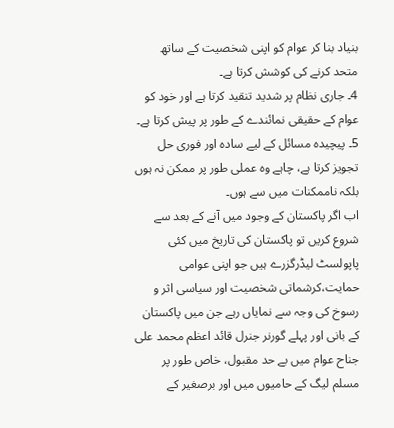بنیاد بنا کر عوام کو اپنی شخصیت کے ساتھ متحد کرنے کی کوشش کرتا ہے۔
4۔ جاری نظام پر شدید تنقید کرتا ہے اور خود کو عوام کے حقیقی نمائندے کے طور پر پیش کرتا ہے۔
5۔ پیچیدہ مسائل کے لیے سادہ اور فوری حل تجویز کرتا ہے، چاہے وہ عملی طور پر ممکن نہ ہوں بلکہ ناممکنات میں سے ہوں۔
اب اگر پاکستان کے وجود میں آنے کے بعد سے شروع کریں تو پاکستان کی تاریخ میں کئی پاپولسٹ لیڈرگزرے ہیں جو اپنی عوامی حمایت،کرشماتی شخصیت اور سیاسی اثر و رسوخ کی وجہ سے نمایاں رہے جن میں پاکستان کے بانی اور پہلے گورنر جنرل قائد اعظم محمد علی جناح عوام میں بے حد مقبول، خاص طور پر مسلم لیگ کے حامیوں میں اور برصغیر کے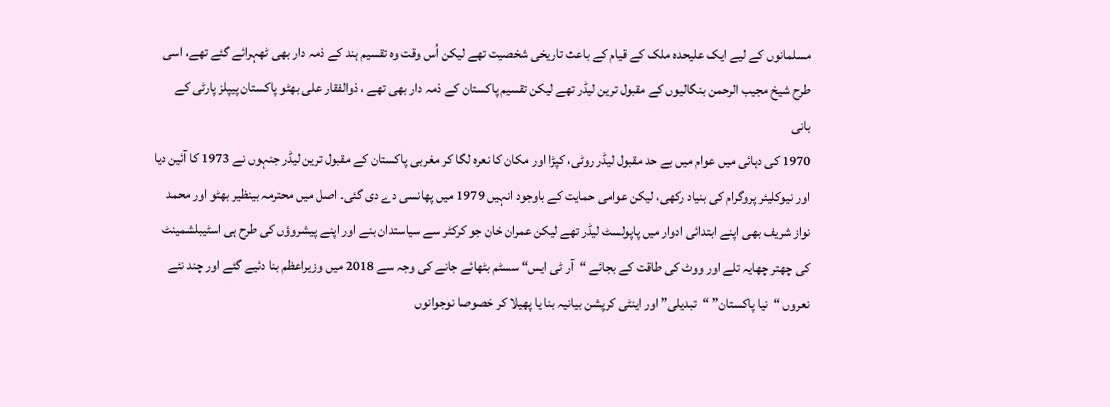مسلمانوں کے لیے ایک علیحدہ ملک کے قیام کے باعث تاریخی شخصیت تھے لیکن اُس وقت وہ تقسیم ہند کے ذمہ دار بھی ٹھہرائے گئے تھے، اسی طرح شیخ مجیب الرحمن بنگالیوں کے مقبول ترین لیڈر تھے لیکن تقسیم پاکستان کے ذمہ دار بھی تھے ، ذوالفقار علی بھٹو پاکستان پیپلز پارٹی کے بانی
1970 کی دہائی میں عوام میں بے حد مقبول لیڈر روٹی، کپڑا اور مکان کا نعرہ لگا کر مغربی پاکستان کے مقبول ترین لیڈر جنہوں نے 1973 کا آئین دیا اور نیوکلیئر پروگرام کی بنیاد رکھی، لیکن عوامی حمایت کے باوجود انہیں 1979 میں پھانسی دے دی گئی۔ اصل میں محترمہ بینظیر بھٹو اور محمد نواز شریف بھی اپنے ابتدائی ادوار میں پاپولسٹ لیڈر تھے لیکن عمران خان جو کرکٹر سے سیاستدان بنے اور اپنے پیشروؤں کی طرح ہی اسٹیبلشمینٹ کی چھتر چھایہ تلے اور ووٹ کی طاقت کے بجائے “آر ٹی ایس“ سسٹم بٹھائے جانے کی وجہ سے 2018 میں وزیراعظم بنا دئیے گئے اور چند نئے نعروں “نیا پاکستان” “تبدیلی” اور اینٹی کرپشن بیانیہ بنا یا پھیلا کر خصوصا نوجوانوں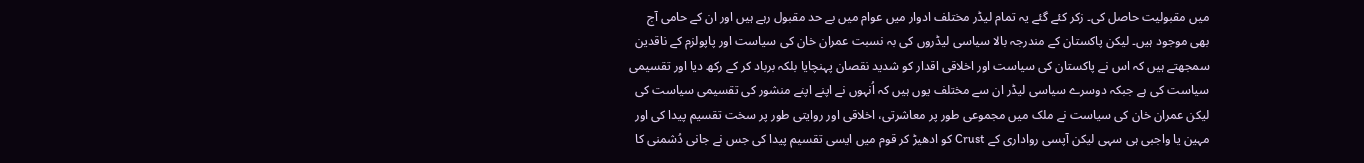میں مقبولیت حاصل کی۔ زکر کئے گئے یہ تمام لیڈر مختلف ادوار میں عوام میں بے حد مقبول رہے ہیں اور ان کے حامی آج بھی موجود ہیں۔ لیکن پاکستان کے مندرجہ بالا سیاسی لیڈروں کی بہ نسبت عمران خان کی سیاست اور پاپولزم کے ناقدین سمجھتے ہیں کہ اس نے پاکستان کی سیاست اور اخلاقی اقدار کو شدید نقصان پہنچایا بلکہ برباد کر کے رکھ دیا اور تقسیمی سیاست کی ہے جبکہ دوسرے سیاسی لیڈر ان سے مختلف یوں ہیں کہ اُنہوں نے اپنے اپنے منشور کی تقسیمی سیاست کی لیکن عمران خان کی سیاست نے ملک میں مجموعی طور پر معاشرتی، اخلاقی اور روایتی طور پر سخت تقسیم پیدا کی اور مہین یا واجبی ہی سہی لیکن آپسی رواداری کے Crust کو ادھیڑ کر قوم میں ایسی تقسیم پیدا کی جس نے جانی دُشمنی کا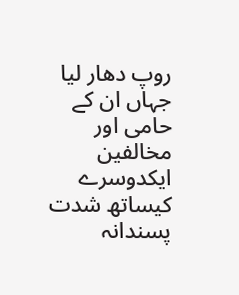روپ دھار لیا جہاں ان کے حامی اور مخالفین ایکدوسرے کیساتھ شدت پسندانہ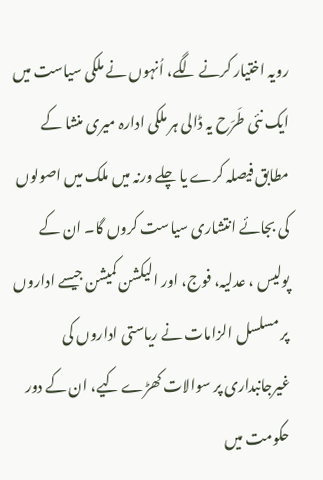رویہ اختیار کرنے لگے، اُنہوں نے ملکی سیاست میں ایک نئی طَرَح یہ ڈالی ہر ملکی ادارہ میری منشا کے مطابق فیصلہ کرے یا چلے ورنہ میں ملک میں اصولوں کی بجائے انتشاری سیاست کروں گا۔ ان کے پولیس ، عدلیہ، فوج، اور الیکشن کمیشن جیسے اداروں پر مسلسل الزامات نے ریاستی اداروں کی غیرجانبداری پر سوالات کھڑے کیے، ان کے دور حکومت میں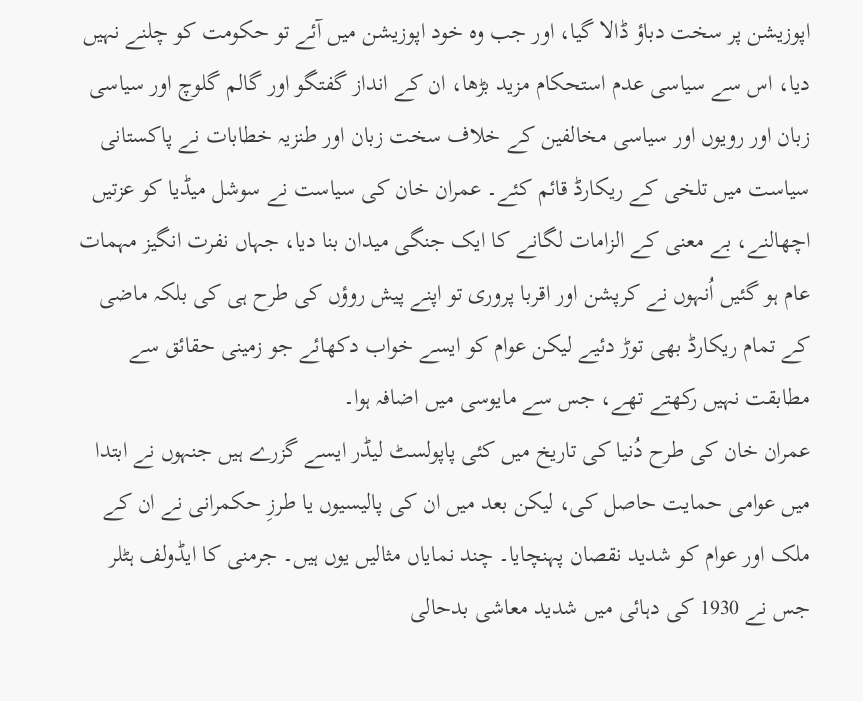اپوزیشن پر سخت دباؤ ڈالا گیا، اور جب وہ خود اپوزیشن میں آئے تو حکومت کو چلنے نہیں دیا، اس سے سیاسی عدم استحکام مزید بڑھا، ان کے انداز گفتگو اور گالم گلوچ اور سیاسی زبان اور رویوں اور سیاسی مخالفین کے خلاف سخت زبان اور طنزیہ خطابات نے پاکستانی سیاست میں تلخی کے ریکارڈ قائم کئے۔ عمران خان کی سیاست نے سوشل میڈیا کو عزتیں اچھالنے، بے معنی کے الزامات لگانے کا ایک جنگی میدان بنا دیا، جہاں نفرت انگیز مہمات عام ہو گئیں اُنہوں نے کرپشن اور اقربا پروری تو اپنے پیش روؤں کی طرح ہی کی بلکہ ماضی کے تمام ریکارڈ بھی توڑ دئیے لیکن عوام کو ایسے خواب دکھائے جو زمینی حقائق سے مطابقت نہیں رکھتے تھے، جس سے مایوسی میں اضافہ ہوا۔
عمران خان کی طرح دُنیا کی تاریخ میں کئی پاپولسٹ لیڈر ایسے گزرے ہیں جنہوں نے ابتدا میں عوامی حمایت حاصل کی، لیکن بعد میں ان کی پالیسیوں یا طرزِ حکمرانی نے ان کے ملک اور عوام کو شدید نقصان پہنچایا۔ چند نمایاں مثالیں یوں ہیں۔ جرمنی کا ایڈولف ہٹلر جس نے 1930 کی دہائی میں شدید معاشی بدحالی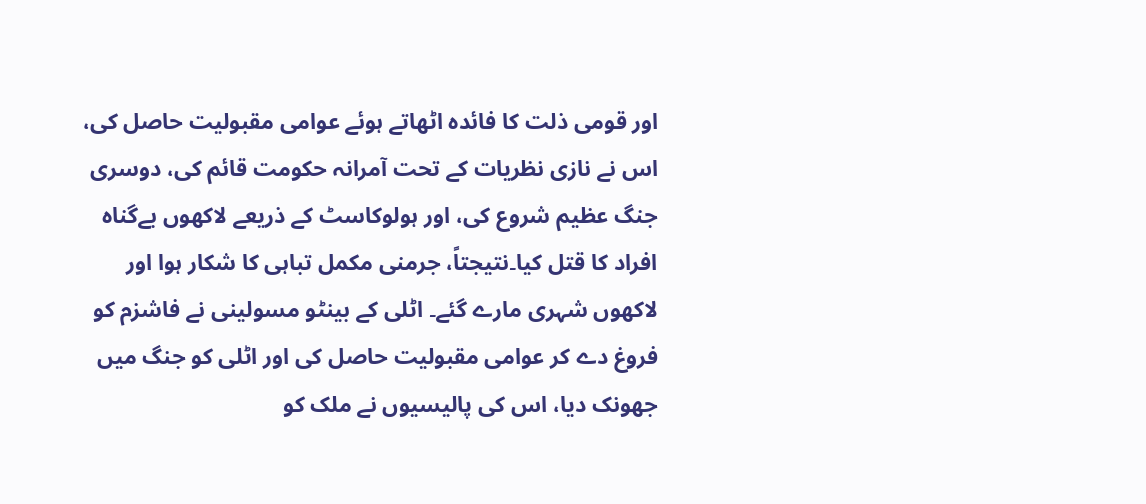اور قومی ذلت کا فائدہ اٹھاتے ہوئے عوامی مقبولیت حاصل کی، اس نے نازی نظریات کے تحت آمرانہ حکومت قائم کی، دوسری جنگ عظیم شروع کی، اور ہولوکاسٹ کے ذریعے لاکھوں بےگناہ افراد کا قتل کیا۔نتیجتاً، جرمنی مکمل تباہی کا شکار ہوا اور لاکھوں شہری مارے گئے۔ اٹلی کے بینٹو مسولینی نے فاشزم کو فروغ دے کر عوامی مقبولیت حاصل کی اور اٹلی کو جنگ میں جھونک دیا، اس کی پالیسیوں نے ملک کو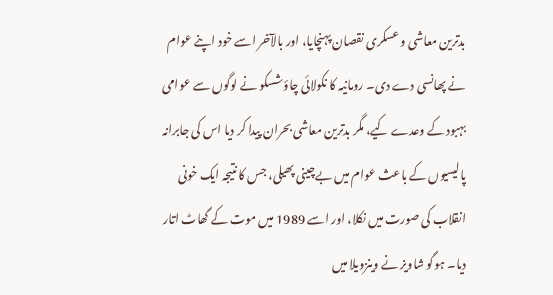بدترین معاشی و عسکری نقصان پہنچایا، اور بالآخر اسے خود اپنے عوام نے پھانسی دے دی۔ رومانیہ کا نکولائی چاؤشسکو نے لوگوں سے عوامی بہبود کے وعدے کیے، مگر بدترین معاشی بحران پیدا کر دیا اس کی جابرانہ پالیسیوں کے باعث عوام میں بےچینی پھیلی، جس کا نتیجہ ایک خونی انقلاب کی صورت میں نکلا، اور اسے 1989 میں موت کے گھاٹ اتار دیا۔ ہوگو شاویز نے وینزویلا میں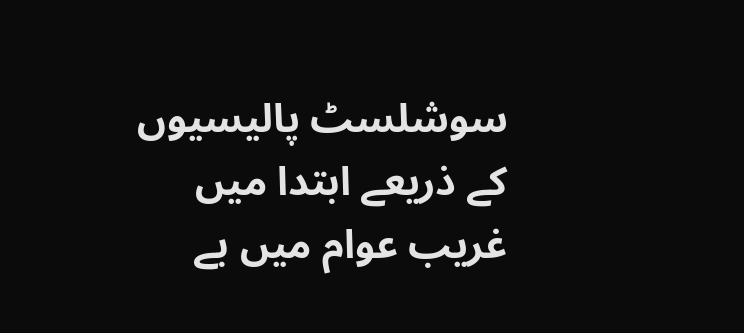سوشلسٹ پالیسیوں کے ذریعے ابتدا میں غریب عوام میں بے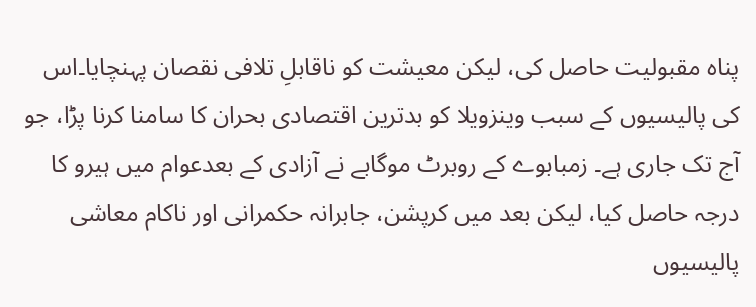پناہ مقبولیت حاصل کی، لیکن معیشت کو ناقابلِ تلافی نقصان پہنچایا۔اس کی پالیسیوں کے سبب وینزویلا کو بدترین اقتصادی بحران کا سامنا کرنا پڑا، جو آج تک جاری ہے۔ زمبابوے کے روبرٹ موگابے نے آزادی کے بعدعوام میں ہیرو کا درجہ حاصل کیا، لیکن بعد میں کرپشن، جابرانہ حکمرانی اور ناکام معاشی پالیسیوں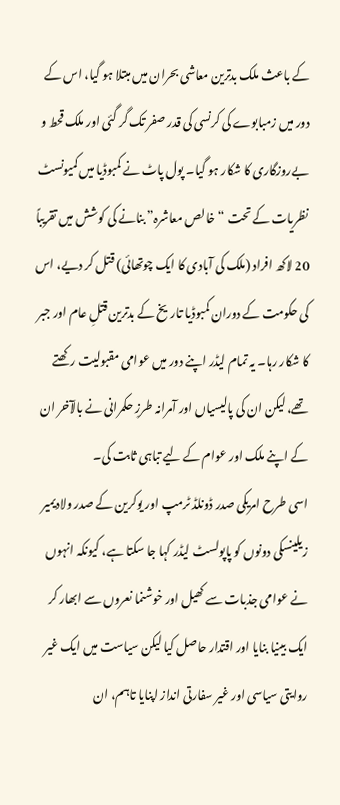کے باعث ملک بدترین معاشی بحران میں مبتلا ہو گیا، اس کے دور میں زمبابوے کی کرنسی کی قدر صفر تک گر گئی اور ملک قحط و بےروزگاری کا شکار ہو گیا۔ پول پاٹ نے کمبوڈیا میں کمیونسٹ نظریات کے تحت “خالص معاشرہ” بنانے کی کوشش میں تقریباً 20 لاکھ افراد (ملک کی آبادی کا ایک چوتھائی) قتل کر دیے، اس کی حکومت کے دوران کمبوڈیا تاریخ کے بدترین قتلِ عام اور جبر کا شکار رہا۔ یہ تمام لیڈر اپنے دور میں عوامی مقبولیت رکھتے تھے، لیکن ان کی پالیسیاں اور آمرانہ طرزِ حکمرانی نے بالآخر ان کے اپنے ملک اور عوام کے لیے تباہی ثابت کی۔
اسی طرح امریکی صدر ڈونلڈ ٹرمپ اور یوکرین کے صدر ولادیمیر زیلینسکی دونوں کو پاپولسٹ لیڈر کہا جا سکتا ہے، کیونکہ انہوں نے عوامی جذبات سے کھیل اور خوشنما نعروں سے ابھار کر ایک بینیا بنایا اور اقتدار حاصل کیا لیکن سیاست میں ایک غیر روایتی سیاسی اور غیر سفارتی انداز اپنایا تاہم، ان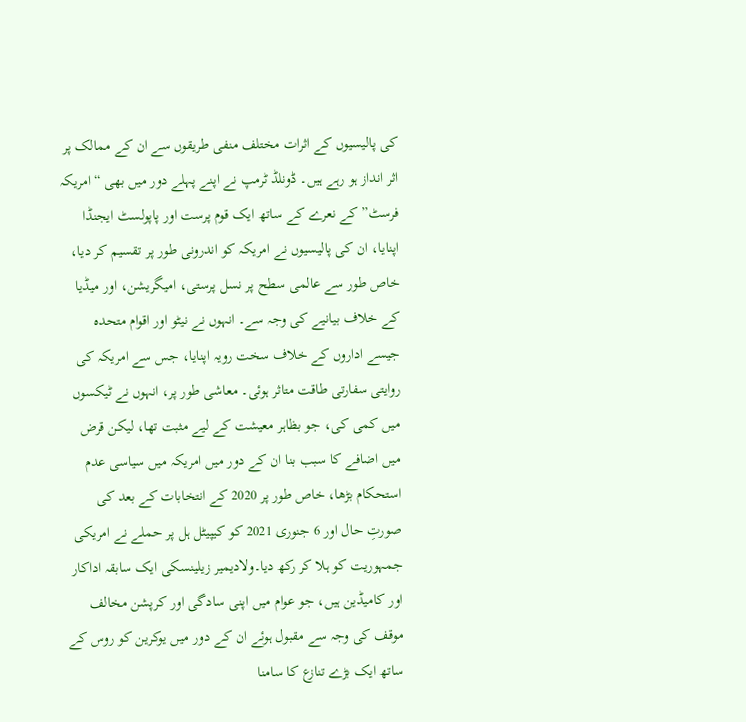کی پالیسیوں کے اثرات مختلف منفی طریقوں سے ان کے ممالک پر اثر انداز ہو رہے ہیں۔ ڈونلڈ ٹرمپ نے اپنے پہلے دور میں بھی “امریکہ فرسٹ” کے نعرے کے ساتھ ایک قوم پرست اور پاپولسٹ ایجنڈا اپنایا، ان کی پالیسیوں نے امریکہ کو اندرونی طور پر تقسیم کر دیا، خاص طور سے عالمی سطح پر نسل پرستی، امیگریشن، اور میڈیا کے خلاف بیانیے کی وجہ سے۔ انہوں نے نیٹو اور اقوام متحدہ جیسے اداروں کے خلاف سخت رویہ اپنایا، جس سے امریکہ کی روایتی سفارتی طاقت متاثر ہوئی۔ معاشی طور پر، انہوں نے ٹیکسوں میں کمی کی، جو بظاہر معیشت کے لیے مثبت تھا، لیکن قرض میں اضافے کا سبب بنا ان کے دور میں امریکہ میں سیاسی عدم استحکام بڑھا، خاص طور پر 2020 کے انتخابات کے بعد کی صورتِ حال اور 6 جنوری 2021 کو کیپیٹل ہل پر حملے نے امریکی جمہوریت کو ہلا کر رکھ دیا۔ولادیمیر زیلینسکی ایک سابقہ اداکار اور کامیڈین ہیں، جو عوام میں اپنی سادگی اور کرپشن مخالف موقف کی وجہ سے مقبول ہوئے ان کے دور میں یوکرین کو روس کے ساتھ ایک بڑے تنازع کا سامنا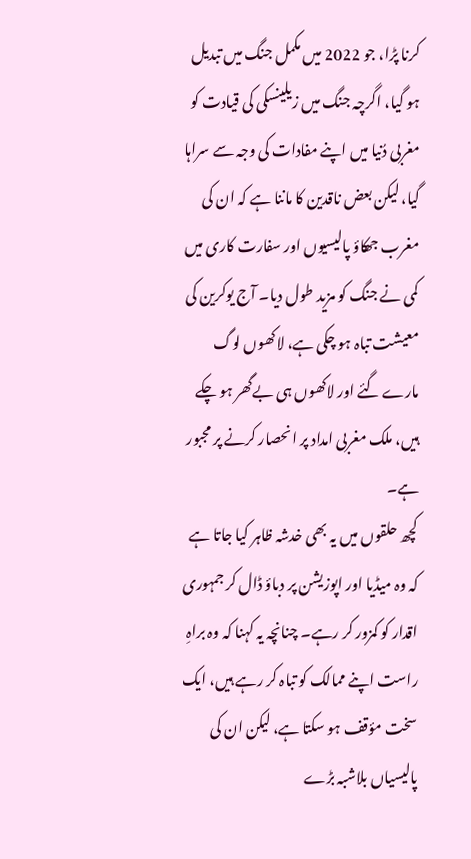کرنا پڑا، جو 2022 میں مکمل جنگ میں تبدیل ہو گیا، اگرچہ جنگ میں زیلینسکی کی قیادت کو مغربی دُنیا میں اپنے مفادات کی وجہ سے سراہا گیا، لیکن بعض ناقدین کا ماننا ہے کہ ان کی مغرب جھکاؤ پالیسیوں اور سفارت کاری میں کمی نے جنگ کو مزید طول دیا۔ آج یوکرین کی معیشت تباہ ہو چکی ہے، لاکھوں لوگ مارے گئے اور لاکھوں ہی بےگھر ہو چکے ہیں، ملک مغربی امداد پر انحصار کرنے پر مجبور ہے۔
کچھ حلقوں میں یہ بھی خدشہ ظاہر کیا جاتا ہے کہ وہ میڈیا اور اپوزیشن پر دباؤ ڈال کر جمہوری اقدار کو کمزور کر رہے۔ چنانچہ یہ کہنا کہ وہ براہِ راست اپنے ممالک کو تباہ کر رہے ہیں، ایک سخت مؤقف ہو سکتا ہے، لیکن ان کی پالیسیاں بلاشبہ بڑے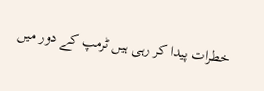خطرات پیدا کر رہی ہیں ٹرمپ کے دور میں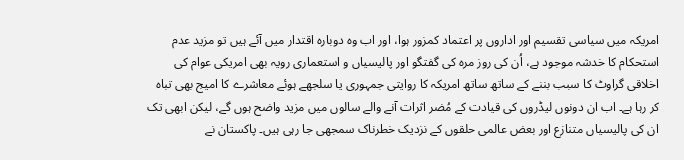امریکہ میں سیاسی تقسیم اور اداروں پر اعتماد کمزور ہوا، اور اب وہ دوبارہ اقتدار میں آئے ہیں تو مزید عدم استحکام کا خدشہ موجود ہے، اُن کی روز مرہ کی گفتگو اور پالیسیاں و استعماری رویہ بھی امریکی عوام کی اخلاقی گراوٹ کا سبب بننے کے ساتھ ساتھ امریکہ کا روایتی جمہوری یا سلجھے ہوئے معاشرے کا امیج بھی تباہ کر رہا ہے۔ اب ان دونوں لیڈروں کی قیادت کے مُضر اثرات آنے والے سالوں میں مزید واضح ہوں گے، لیکن ابھی تک ان کی پالیسیاں متنازع اور بعض عالمی حلقوں کے نزدیک خطرناک سمجھی جا رہی ہیں۔ پاکستان نے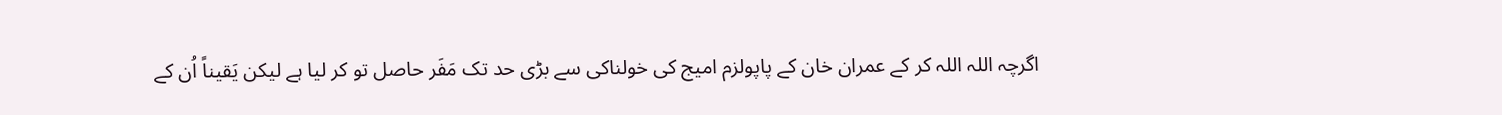اگرچہ اللہ اللہ کر کے عمران خان کے پاپولزم امیج کی خولناکی سے بڑی حد تک مَفَر حاصل تو کر لیا ہے لیکن یَقیناً اُن کے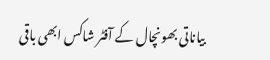بیاناتی بھونچال کے آفٹر شاکس ابھی باقی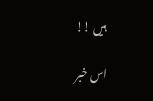ہیں !!

اس خبر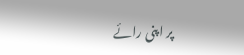پر اپنی رائے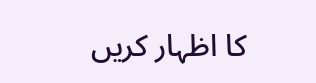کا اظہار کریں